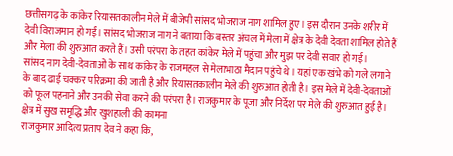छत्तीसगढ़ के कांकेर रियासतकालीन मेले में बीजेपी सांसद भोजराज नाग शामिल हुए। इस दौरान उनके शरीर में देवी विराजमान हो गईं। सांसद भोजराज नाग ने बताया कि बस्तर अंचल में मेला में क्षेत्र के देवी देवता शामिल होते हैं और मेला की शुरुआत करते हैं। उसी परंपरा के तहत कांकेर मेले में पहुंचा और मुझ पर देवी सवार हो गई।
सांसद नाग देवी-देवताओं के साथ कांकेर के राजमहल से मेलाभाठा मैदान पहुंचे थे। यहां एक खंभे को गले लगाने के बाद ढाई चक्कर परिक्रमा की जाती है और रियासतकालीन मेले की शुरुआत होती है। इस मेले में देवी-देवताओं को फूल पहनाने और उनकी सेवा करने की परंपरा है। राजकुमार के पूजा और निर्देश पर मेले की शुरुआत हुई है।
क्षेत्र में सुख समृद्धि और खुशहाली की कामना
राजकुमार आदित्य प्रताप देव ने कहा कि,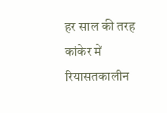हर साल की तरह कांकेर में रियासतकालीन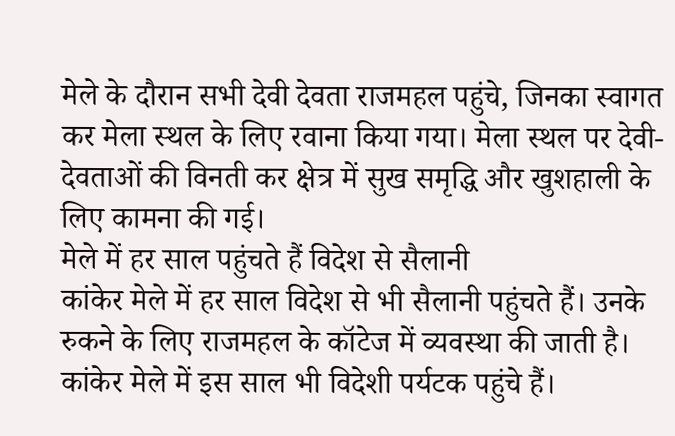मेले के दौरान सभी देवी देवता राजमहल पहुंचे, जिनका स्वागत कर मेला स्थल के लिए रवाना किया गया। मेला स्थल पर देवी-देवताओं की विनती कर क्षेत्र में सुख समृद्धि और खुशहाली के लिए कामना की गई।
मेले में हर साल पहुंचते हैं विदेश से सैलानी
कांकेर मेले में हर साल विदेश से भी सैलानी पहुंचते हैं। उनके रुकने के लिए राजमहल के कॉटेज में व्यवस्था की जाती है। कांकेर मेले में इस साल भी विदेशी पर्यटक पहुंचे हैं।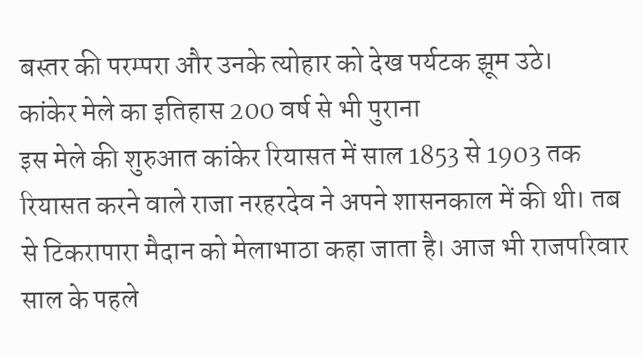बस्तर की परम्परा और उनके त्योहार को देख पर्यटक झूम उठे।
कांकेर मेले का इतिहास 200 वर्ष से भी पुराना
इस मेले की शुरुआत कांकेर रियासत में साल 1853 से 1903 तक रियासत करने वाले राजा नरहरदेव ने अपने शासनकाल में की थी। तब से टिकरापारा मैदान को मेलाभाठा कहा जाता है। आज भी राजपरिवार साल के पहले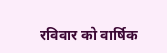रविवार को वार्षिक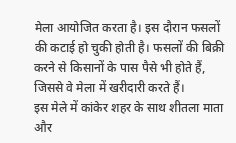मेला आयोजित करता है। इस दौरान फसलों की कटाई हो चुकी होती है। फसलों की बिक्री करने से किसानों के पास पैसे भी होते हैं, जिससे वे मेला में खरीदारी करते हैं।
इस मेले में कांकेर शहर के साथ शीतला माता और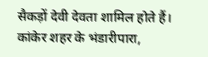सैकड़ों देवी देवता शामिल होते हैं। कांकेर शहर के भंडारीपारा,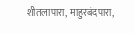शीतलापारा, माहुरबंदपारा,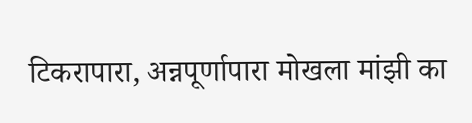टिकरापारा, अन्नपूर्णापारा मोखला मांझी का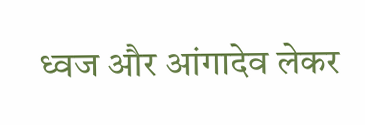ध्वज और आंगादेव लेकर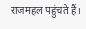राजमहल पहुंचते हैं।